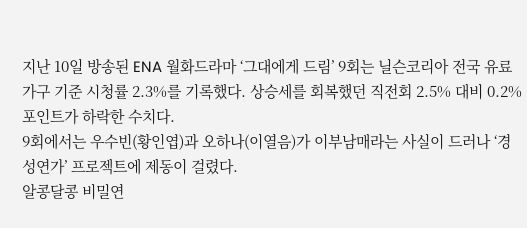지난 10일 방송된 ENA 월화드라마 ‘그대에게 드림’ 9회는 닐슨코리아 전국 유료 가구 기준 시청률 2.3%를 기록했다. 상승세를 회복했던 직전회 2.5% 대비 0.2%포인트가 하락한 수치다.
9회에서는 우수빈(황인엽)과 오하나(이열음)가 이부남매라는 사실이 드러나 ‘경성연가’ 프로젝트에 제동이 걸렸다.
알콩달콩 비밀연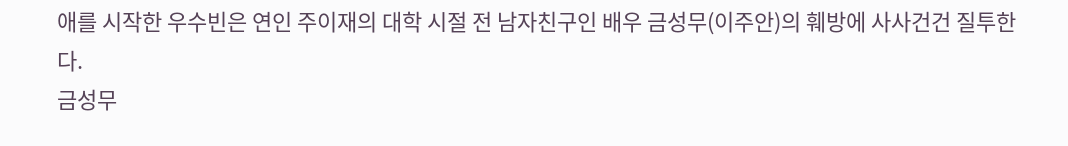애를 시작한 우수빈은 연인 주이재의 대학 시절 전 남자친구인 배우 금성무(이주안)의 훼방에 사사건건 질투한다.
금성무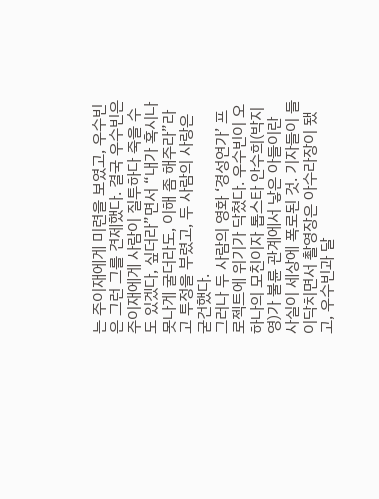는 주이재에게 미련을 보였고, 우수빈은 그런 그를 견제했다. 결국 우수빈은 주이재에게 사람이 질투하다 죽을 수도 있겠다, 싶더라”면서 “내가 혹시나 못나게 굴더라도, 이해 좀 해주라”라고 투정을 부렸고, 두 사람의 사랑은 굳건했다.
그러나 두 사람의 영화 ‘경성연가’ 프로젝트에 위기가 닥쳤다. 우수빈이 오하나의 모친이자 톱스타 안수희(박지영)가 불륜 관계에서 낳은 아들이란 사실이 세상에 폭로된 것. 기자들이 들이닥치면서 촬영장은 아수라장이 됐고, 우수빈과 달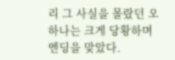리 그 사실을 몰랐던 오하나는 크게 당황하며 엔딩을 맞았다.